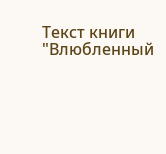Текст книги "Влюбленный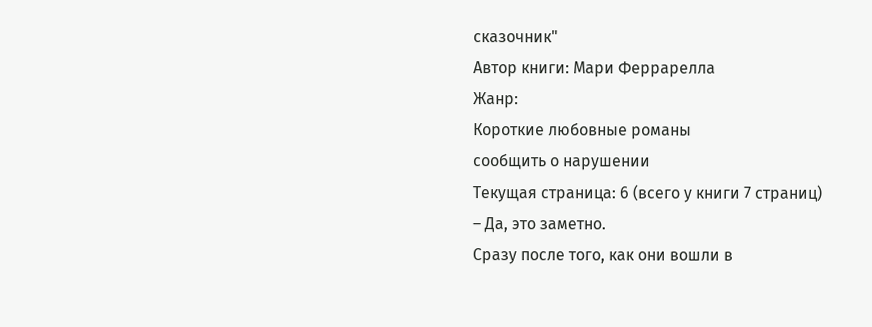сказочник"
Автор книги: Мари Феррарелла
Жанр:
Короткие любовные романы
сообщить о нарушении
Текущая страница: 6 (всего у книги 7 страниц)
– Да, это заметно.
Сразу после того, как они вошли в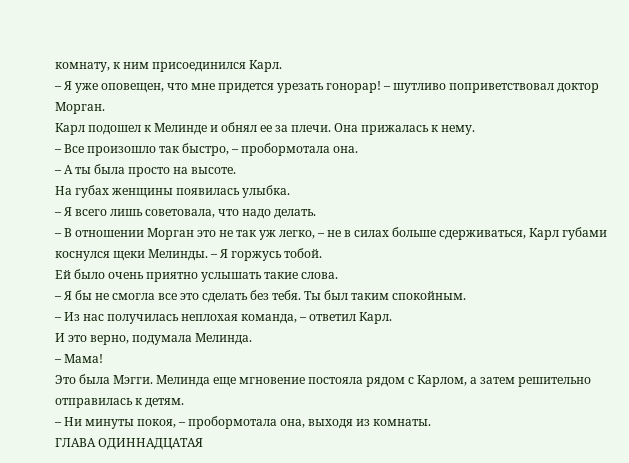комнату, к ним присоединился Карл.
– Я уже оповещен, что мне придется урезать гонорар! – шутливо поприветствовал доктор Морган.
Карл подошел к Мелинде и обнял ее за плечи. Она прижалась к нему.
– Все произошло так быстро, – пробормотала она.
– А ты была просто на высоте.
На губах женщины появилась улыбка.
– Я всего лишь советовала, что надо делать.
– В отношении Морган это не так уж легко, – не в силах больше сдерживаться, Карл губами коснулся щеки Мелинды. – Я горжусь тобой.
Ей было очень приятно услышать такие слова.
– Я бы не смогла все это сделать без тебя. Ты был таким спокойным.
– Из нас получилась неплохая команда, – ответил Карл.
И это верно, подумала Мелинда.
– Мама!
Это была Мэгги. Мелинда еще мгновение постояла рядом с Карлом, а затем решительно отправилась к детям.
– Ни минуты покоя, – пробормотала она, выходя из комнаты.
ГЛАВА ОДИННАДЦАТАЯ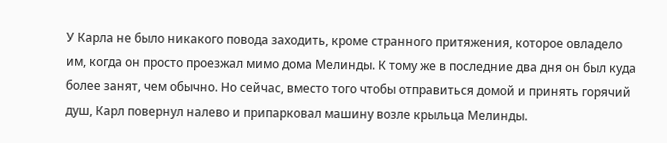У Карла не было никакого повода заходить, кроме странного притяжения, которое овладело им, когда он просто проезжал мимо дома Мелинды. К тому же в последние два дня он был куда более занят, чем обычно. Но сейчас, вместо того чтобы отправиться домой и принять горячий душ, Карл повернул налево и припарковал машину возле крыльца Мелинды.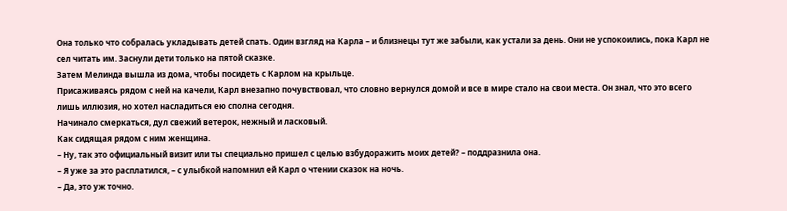Она только что собралась укладывать детей спать. Один взгляд на Карла – и близнецы тут же забыли, как устали за день. Они не успокоились, пока Карл не сел читать им. Заснули дети только на пятой сказке.
Затем Мелинда вышла из дома, чтобы посидеть с Карлом на крыльце.
Присаживаясь рядом с ней на качели, Карл внезапно почувствовал, что словно вернулся домой и все в мире стало на свои места. Он знал, что это всего лишь иллюзия, но хотел насладиться ею сполна сегодня.
Начинало смеркаться, дул свежий ветерок, нежный и ласковый.
Как сидящая рядом с ним женщина.
– Ну, так это официальный визит или ты специально пришел с целью взбудоражить моих детей? – поддразнила она.
– Я уже за это расплатился, – с улыбкой напомнил ей Карл о чтении сказок на ночь.
– Да, это уж точно.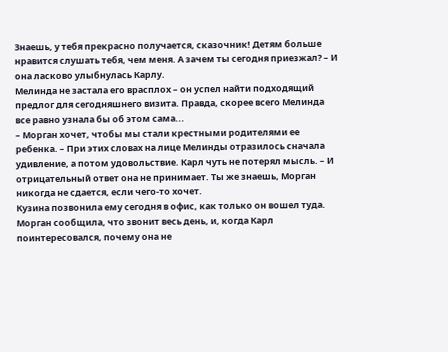Знаешь, у тебя прекрасно получается, сказочник! Детям больше нравится слушать тебя, чем меня. А зачем ты сегодня приезжал? – И она ласково улыбнулась Карлу.
Мелинда не застала его врасплох – он успел найти подходящий предлог для сегодняшнего визита. Правда, скорее всего Мелинда все равно узнала бы об этом сама...
– Морган хочет, чтобы мы стали крестными родителями ее ребенка. – При этих словах на лице Мелинды отразилось сначала удивление, а потом удовольствие. Карл чуть не потерял мысль. – И отрицательный ответ она не принимает. Ты же знаешь, Морган никогда не сдается, если чего-то хочет.
Кузина позвонила ему сегодня в офис, как только он вошел туда. Морган сообщила, что звонит весь день, и, когда Карл поинтересовался, почему она не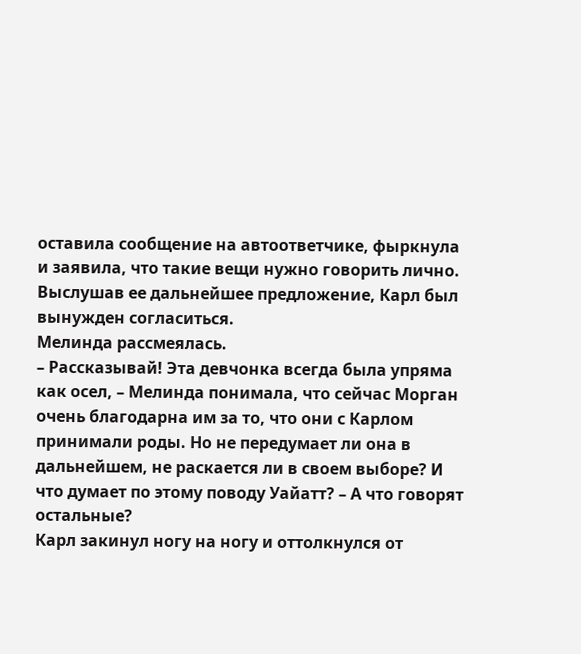оставила сообщение на автоответчике, фыркнула и заявила, что такие вещи нужно говорить лично.
Выслушав ее дальнейшее предложение, Карл был вынужден согласиться.
Мелинда рассмеялась.
– Рассказывай! Эта девчонка всегда была упряма как осел, – Мелинда понимала, что сейчас Морган очень благодарна им за то, что они с Карлом принимали роды. Но не передумает ли она в дальнейшем, не раскается ли в своем выборе? И что думает по этому поводу Уайатт? – А что говорят остальные?
Карл закинул ногу на ногу и оттолкнулся от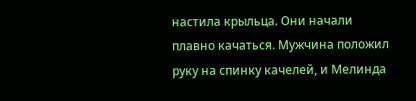настила крыльца. Они начали плавно качаться. Мужчина положил руку на спинку качелей, и Мелинда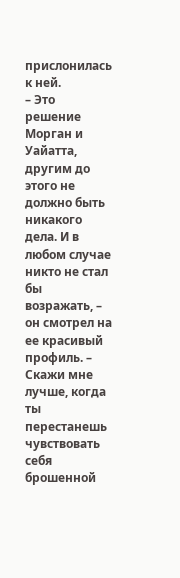прислонилась к ней.
– Это решение Морган и Уайатта, другим до этого не должно быть никакого дела. И в любом случае никто не стал бы возражать, – он смотрел на ее красивый профиль. – Скажи мне лучше, когда ты перестанешь чувствовать себя брошенной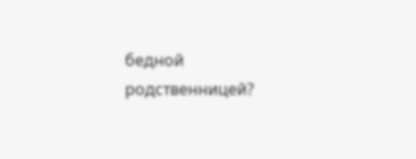бедной родственницей?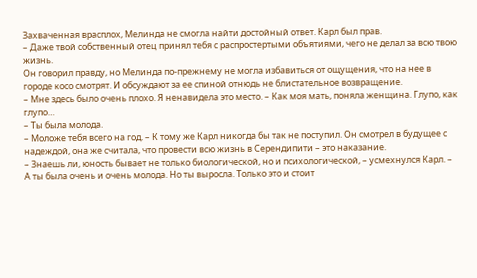Захваченная врасплох, Мелинда не смогла найти достойный ответ. Карл был прав.
– Даже твой собственный отец принял тебя с распростертыми объятиями, чего не делал за всю твою жизнь.
Он говорил правду, но Мелинда по-прежнему не могла избавиться от ощущения, что на нее в городе косо смотрят. И обсуждают за ее спиной отнюдь не блистательное возвращение.
– Мне здесь было очень плохо. Я ненавидела это место. – Как моя мать, поняла женщина. Глупо, как глупо…
– Ты была молода.
– Моложе тебя всего на год. – К тому же Карл никогда бы так не поступил. Он смотрел в будущее с надеждой, она же считала, что провести всю жизнь в Серендипити – это наказание.
– Знаешь ли, юность бывает не только биологической, но и психологической, – усмехнулся Карл. – А ты была очень и очень молода. Но ты выросла. Только это и стоит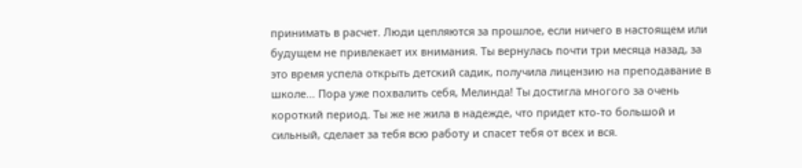принимать в расчет. Люди цепляются за прошлое, если ничего в настоящем или будущем не привлекает их внимания. Ты вернулась почти три месяца назад, за это время успела открыть детский садик, получила лицензию на преподавание в школе... Пора уже похвалить себя, Мелинда! Ты достигла многого за очень короткий период. Ты же не жила в надежде, что придет кто-то большой и сильный, сделает за тебя всю работу и спасет тебя от всех и вся.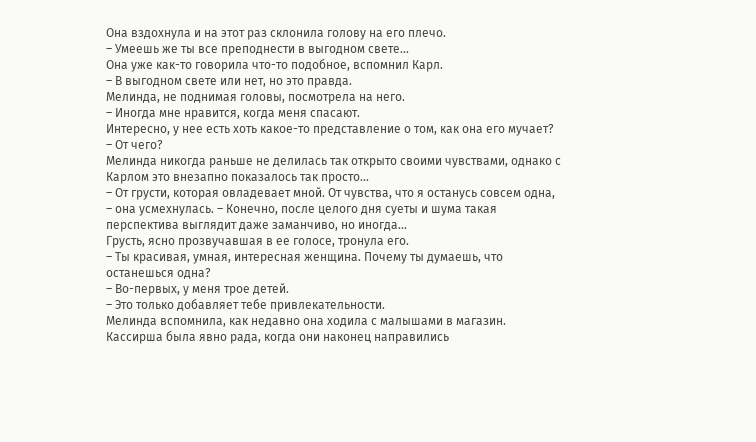Она вздохнула и на этот раз склонила голову на его плечо.
– Умеешь же ты все преподнести в выгодном свете...
Она уже как-то говорила что-то подобное, вспомнил Карл.
– В выгодном свете или нет, но это правда.
Мелинда, не поднимая головы, посмотрела на него.
– Иногда мне нравится, когда меня спасают.
Интересно, у нее есть хоть какое-то представление о том, как она его мучает?
– От чего?
Мелинда никогда раньше не делилась так открыто своими чувствами, однако с Карлом это внезапно показалось так просто...
– От грусти, которая овладевает мной. От чувства, что я останусь совсем одна, – она усмехнулась. – Конечно, после целого дня суеты и шума такая перспектива выглядит даже заманчиво, но иногда...
Грусть, ясно прозвучавшая в ее голосе, тронула его.
– Ты красивая, умная, интересная женщина. Почему ты думаешь, что останешься одна?
– Во-первых, у меня трое детей.
– Это только добавляет тебе привлекательности.
Мелинда вспомнила, как недавно она ходила с малышами в магазин. Кассирша была явно рада, когда они наконец направились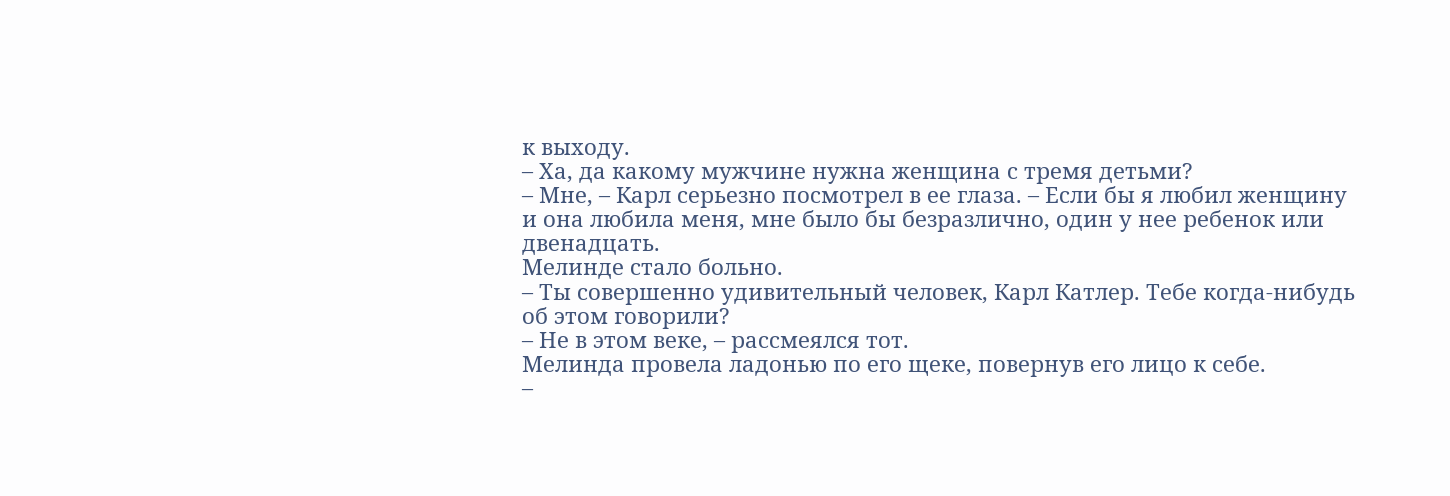к выходу.
– Ха, да какому мужчине нужна женщина с тремя детьми?
– Мне, – Карл серьезно посмотрел в ее глаза. – Если бы я любил женщину и она любила меня, мне было бы безразлично, один у нее ребенок или двенадцать.
Мелинде стало больно.
– Ты совершенно удивительный человек, Карл Катлер. Тебе когда-нибудь об этом говорили?
– Не в этом веке, – рассмеялся тот.
Мелинда провела ладонью по его щеке, повернув его лицо к себе.
–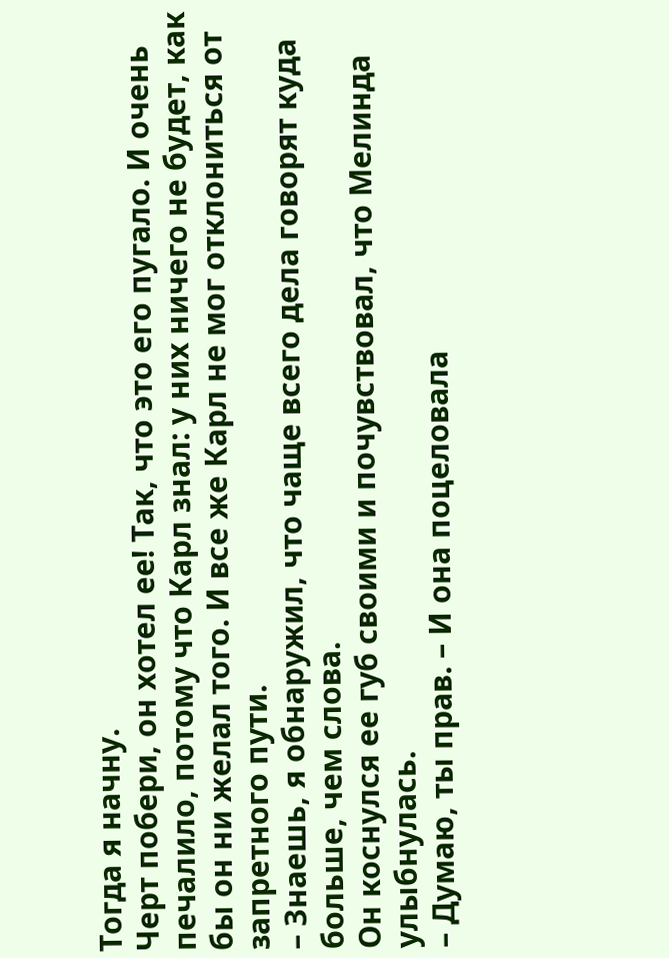Тогда я начну.
Черт побери, он хотел ее! Так, что это его пугало. И очень печалило, потому что Карл знал: у них ничего не будет, как бы он ни желал того. И все же Карл не мог отклониться от запретного пути.
– Знаешь, я обнаружил, что чаще всего дела говорят куда больше, чем слова.
Он коснулся ее губ своими и почувствовал, что Мелинда улыбнулась.
– Думаю, ты прав. – И она поцеловала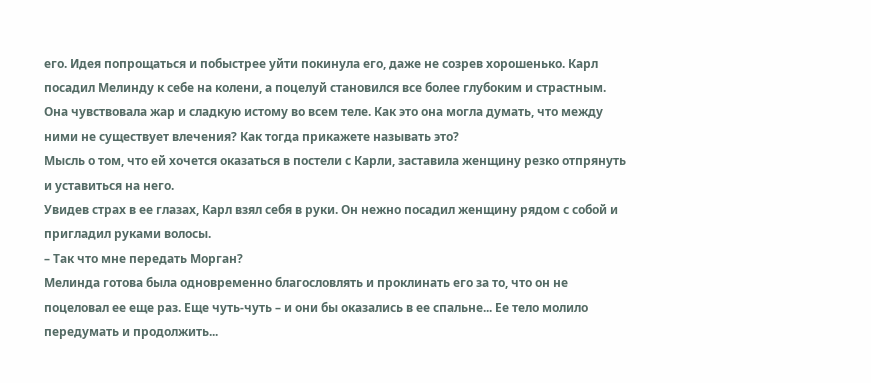его. Идея попрощаться и побыстрее уйти покинула его, даже не созрев хорошенько. Карл посадил Мелинду к себе на колени, а поцелуй становился все более глубоким и страстным. Она чувствовала жар и сладкую истому во всем теле. Как это она могла думать, что между ними не существует влечения? Как тогда прикажете называть это?
Мысль о том, что ей хочется оказаться в постели с Карли, заставила женщину резко отпрянуть и уставиться на него.
Увидев страх в ее глазах, Карл взял себя в руки. Он нежно посадил женщину рядом с собой и пригладил руками волосы.
– Так что мне передать Морган?
Мелинда готова была одновременно благословлять и проклинать его за то, что он не поцеловал ее еще раз. Еще чуть-чуть – и они бы оказались в ее спальне... Ее тело молило передумать и продолжить...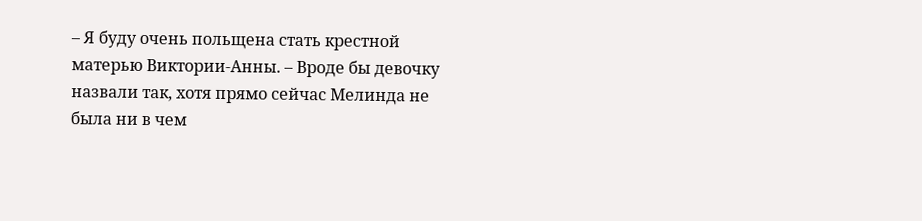– Я буду очень польщена стать крестной матерью Виктории-Анны. – Вроде бы девочку назвали так, хотя прямо сейчас Мелинда не была ни в чем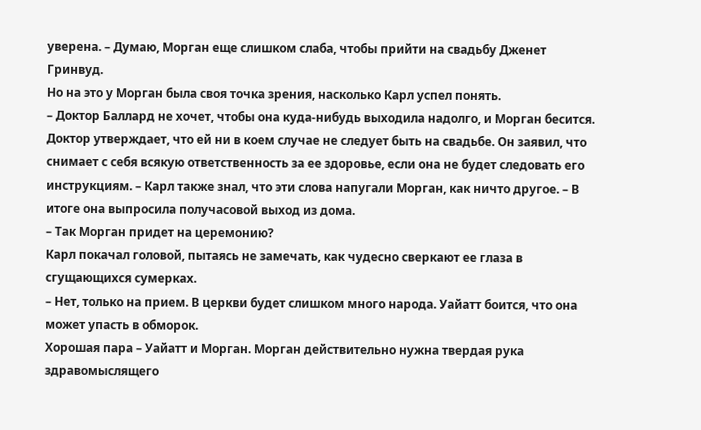уверена. – Думаю, Морган еще слишком слаба, чтобы прийти на свадьбу Дженет Гринвуд.
Но на это у Морган была своя точка зрения, насколько Карл успел понять.
– Доктор Баллард не хочет, чтобы она куда-нибудь выходила надолго, и Морган бесится. Доктор утверждает, что ей ни в коем случае не следует быть на свадьбе. Он заявил, что снимает с себя всякую ответственность за ее здоровье, если она не будет следовать его инструкциям. – Карл также знал, что эти слова напугали Морган, как ничто другое. – В итоге она выпросила получасовой выход из дома.
– Так Морган придет на церемонию?
Карл покачал головой, пытаясь не замечать, как чудесно сверкают ее глаза в сгущающихся сумерках.
– Нет, только на прием. В церкви будет слишком много народа. Уайатт боится, что она может упасть в обморок.
Хорошая пара – Уайатт и Морган. Морган действительно нужна твердая рука здравомыслящего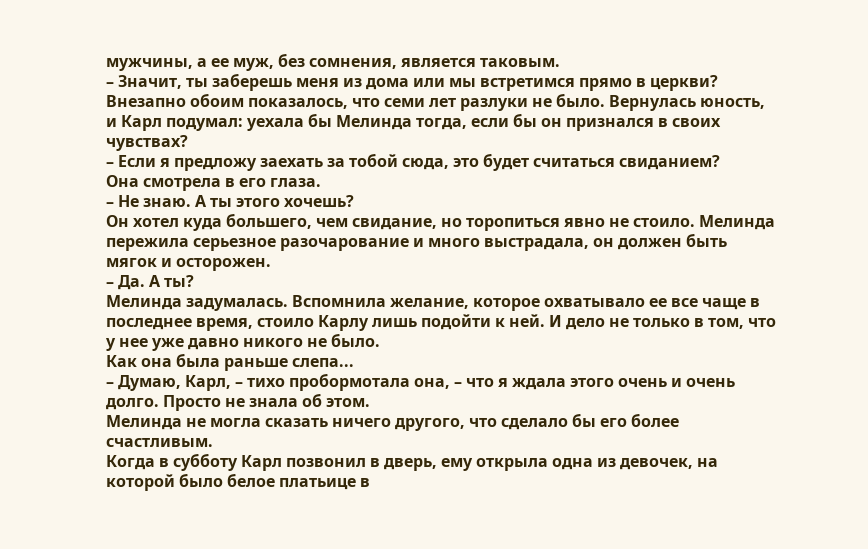мужчины, а ее муж, без сомнения, является таковым.
– Значит, ты заберешь меня из дома или мы встретимся прямо в церкви?
Внезапно обоим показалось, что семи лет разлуки не было. Вернулась юность, и Карл подумал: уехала бы Мелинда тогда, если бы он признался в своих чувствах?
– Если я предложу заехать за тобой сюда, это будет считаться свиданием?
Она смотрела в его глаза.
– Не знаю. А ты этого хочешь?
Он хотел куда большего, чем свидание, но торопиться явно не стоило. Мелинда пережила серьезное разочарование и много выстрадала, он должен быть мягок и осторожен.
– Да. А ты?
Мелинда задумалась. Вспомнила желание, которое охватывало ее все чаще в последнее время, стоило Карлу лишь подойти к ней. И дело не только в том, что у нее уже давно никого не было.
Как она была раньше слепа...
– Думаю, Карл, – тихо пробормотала она, – что я ждала этого очень и очень долго. Просто не знала об этом.
Мелинда не могла сказать ничего другого, что сделало бы его более счастливым.
Когда в субботу Карл позвонил в дверь, ему открыла одна из девочек, на которой было белое платьице в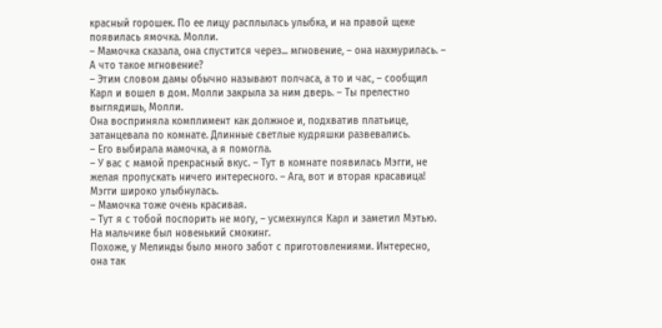красный горошек. По ее лицу расплылась улыбка, и на правой щеке появилась ямочка. Молли.
– Мамочка сказала, она спустится через... мгновение, – она нахмурилась. – А что такое мгновение?
– Этим словом дамы обычно называют полчаса, а то и час, – сообщил Карл и вошел в дом. Молли закрыла за ним дверь. – Ты прелестно выглядишь, Молли.
Она восприняла комплимент как должное и, подхватив платьице, затанцевала по комнате. Длинные светлые кудряшки развевались.
– Его выбирала мамочка, а я помогла.
– У вас с мамой прекрасный вкус. – Тут в комнате появилась Мэгги, не желая пропускать ничего интересного. – Ага, вот и вторая красавица!
Мэгги широко улыбнулась.
– Мамочка тоже очень красивая.
– Тут я с тобой поспорить не могу, – усмехнулся Карл и заметил Мэтью. На мальчике был новенький смокинг.
Похоже, у Мелинды было много забот с приготовлениями. Интересно, она так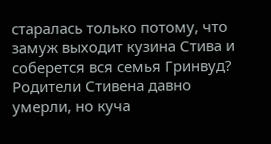старалась только потому, что замуж выходит кузина Стива и соберется вся семья Гринвуд? Родители Стивена давно умерли, но куча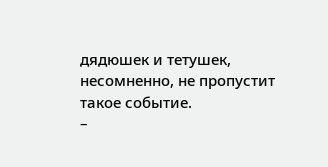дядюшек и тетушек, несомненно, не пропустит такое событие.
–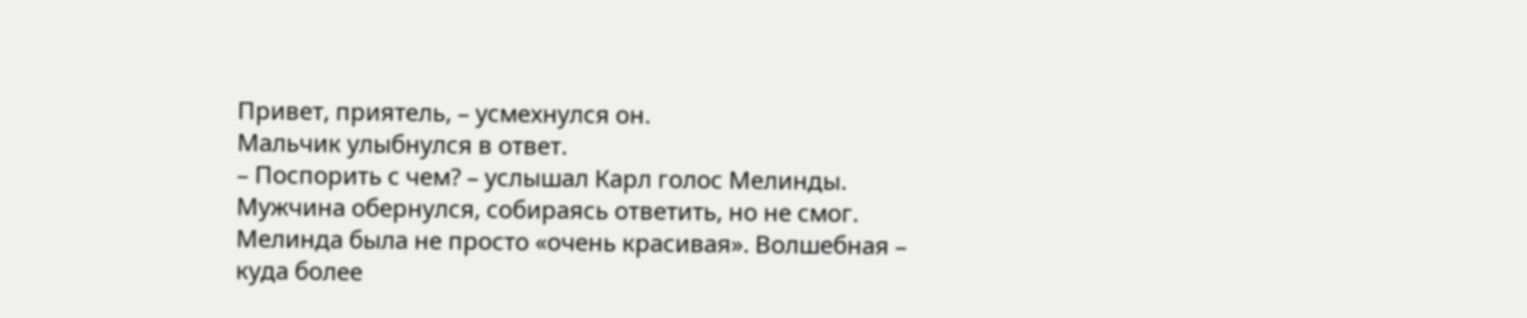Привет, приятель, – усмехнулся он.
Мальчик улыбнулся в ответ.
– Поспорить с чем? – услышал Карл голос Мелинды.
Мужчина обернулся, собираясь ответить, но не смог.
Мелинда была не просто «очень красивая». Волшебная – куда более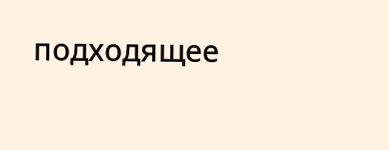подходящее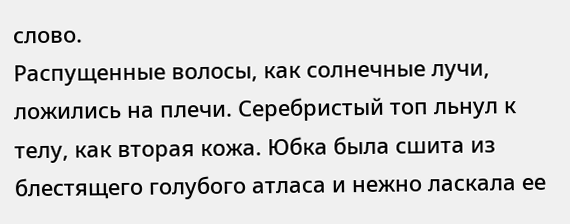слово.
Распущенные волосы, как солнечные лучи, ложились на плечи. Серебристый топ льнул к телу, как вторая кожа. Юбка была сшита из блестящего голубого атласа и нежно ласкала ее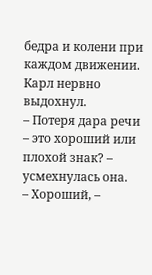бедра и колени при каждом движении. Карл нервно выдохнул.
– Потеря дара речи – это хороший или плохой знак? – усмехнулась она.
– Хороший, –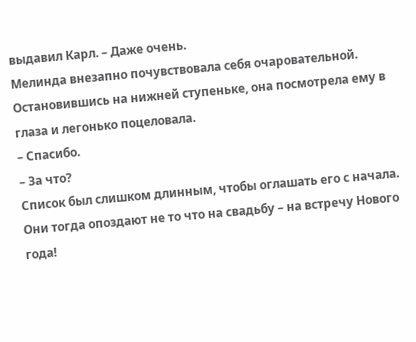выдавил Карл. – Даже очень.
Мелинда внезапно почувствовала себя очаровательной. Остановившись на нижней ступеньке, она посмотрела ему в глаза и легонько поцеловала.
– Спасибо.
– За что?
Список был слишком длинным, чтобы оглашать его с начала. Они тогда опоздают не то что на свадьбу – на встречу Нового года!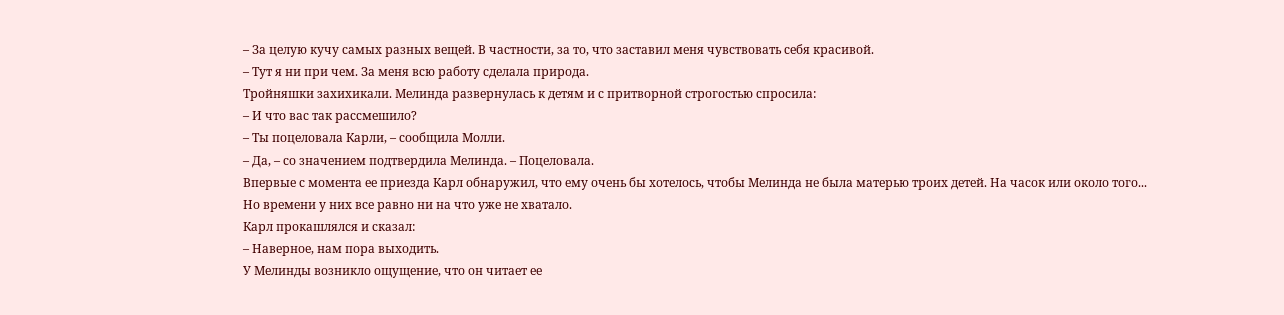– За целую кучу самых разных вещей. В частности, за то, что заставил меня чувствовать себя красивой.
– Тут я ни при чем. За меня всю работу сделала природа.
Тройняшки захихикали. Мелинда развернулась к детям и с притворной строгостью спросила:
– И что вас так рассмешило?
– Ты поцеловала Карли, – сообщила Молли.
– Да, – со значением подтвердила Мелинда. – Поцеловала.
Впервые с момента ее приезда Карл обнаружил, что ему очень бы хотелось, чтобы Мелинда не была матерью троих детей. На часок или около того...
Но времени у них все равно ни на что уже не хватало.
Карл прокашлялся и сказал:
– Наверное, нам пора выходить.
У Мелинды возникло ощущение, что он читает ее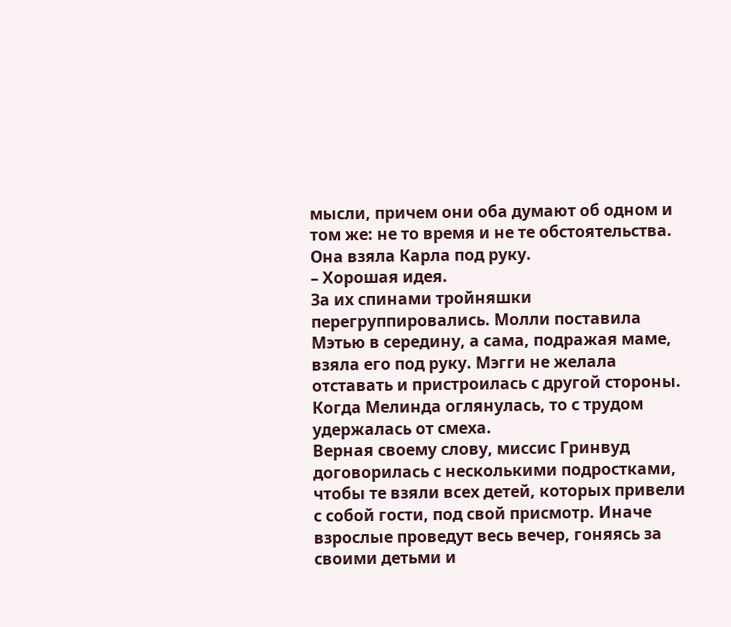мысли, причем они оба думают об одном и том же: не то время и не те обстоятельства.
Она взяла Карла под руку.
– Хорошая идея.
За их спинами тройняшки перегруппировались. Молли поставила Мэтью в середину, а сама, подражая маме, взяла его под руку. Мэгги не желала отставать и пристроилась с другой стороны. Когда Мелинда оглянулась, то с трудом удержалась от смеха.
Верная своему слову, миссис Гринвуд договорилась с несколькими подростками, чтобы те взяли всех детей, которых привели с собой гости, под свой присмотр. Иначе взрослые проведут весь вечер, гоняясь за своими детьми и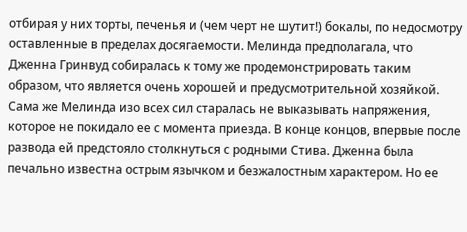отбирая у них торты, печенья и (чем черт не шутит!) бокалы, по недосмотру оставленные в пределах досягаемости. Мелинда предполагала, что Дженна Гринвуд собиралась к тому же продемонстрировать таким образом, что является очень хорошей и предусмотрительной хозяйкой.
Сама же Мелинда изо всех сил старалась не выказывать напряжения, которое не покидало ее с момента приезда. В конце концов, впервые после развода ей предстояло столкнуться с родными Стива. Дженна была печально известна острым язычком и безжалостным характером. Но ее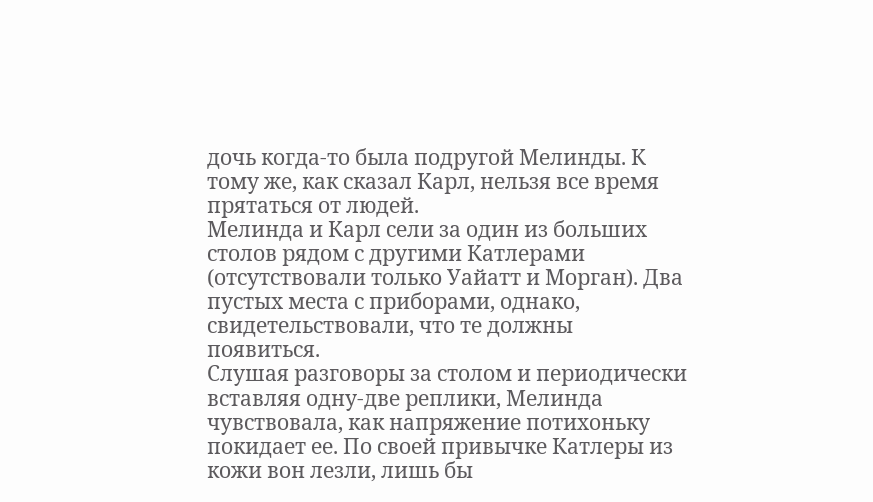дочь когда-то была подругой Мелинды. К тому же, как сказал Карл, нельзя все время прятаться от людей.
Мелинда и Карл сели за один из больших столов рядом с другими Катлерами (отсутствовали только Уайатт и Морган). Два пустых места с приборами, однако, свидетельствовали, что те должны появиться.
Слушая разговоры за столом и периодически вставляя одну-две реплики, Мелинда чувствовала, как напряжение потихоньку покидает ее. По своей привычке Катлеры из кожи вон лезли, лишь бы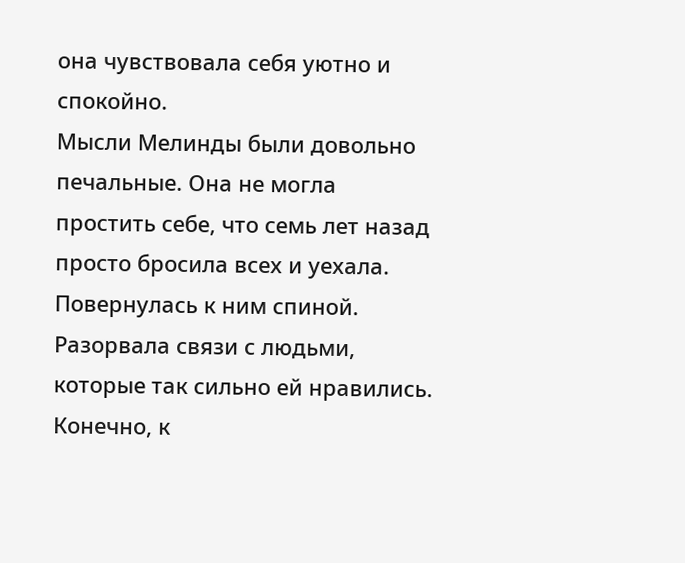она чувствовала себя уютно и спокойно.
Мысли Мелинды были довольно печальные. Она не могла простить себе, что семь лет назад просто бросила всех и уехала. Повернулась к ним спиной. Разорвала связи с людьми, которые так сильно ей нравились. Конечно, к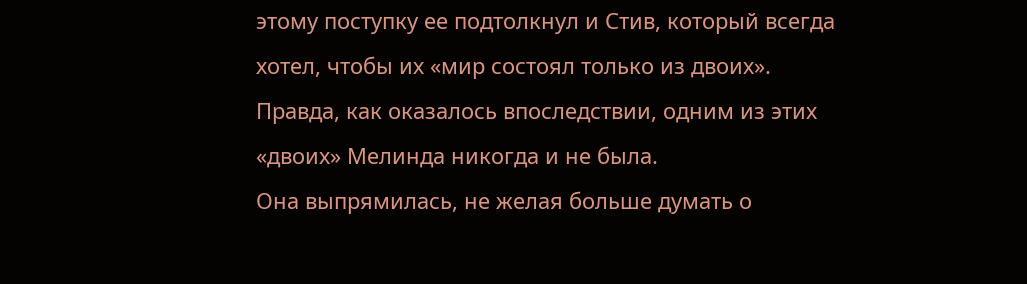этому поступку ее подтолкнул и Стив, который всегда хотел, чтобы их «мир состоял только из двоих». Правда, как оказалось впоследствии, одним из этих «двоих» Мелинда никогда и не была.
Она выпрямилась, не желая больше думать о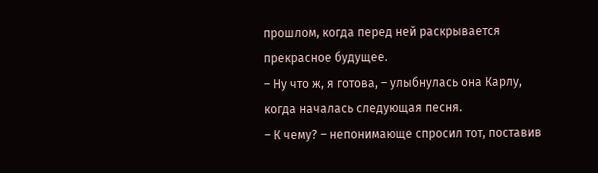прошлом, когда перед ней раскрывается прекрасное будущее.
– Ну что ж, я готова, – улыбнулась она Карлу, когда началась следующая песня.
– К чему? – непонимающе спросил тот, поставив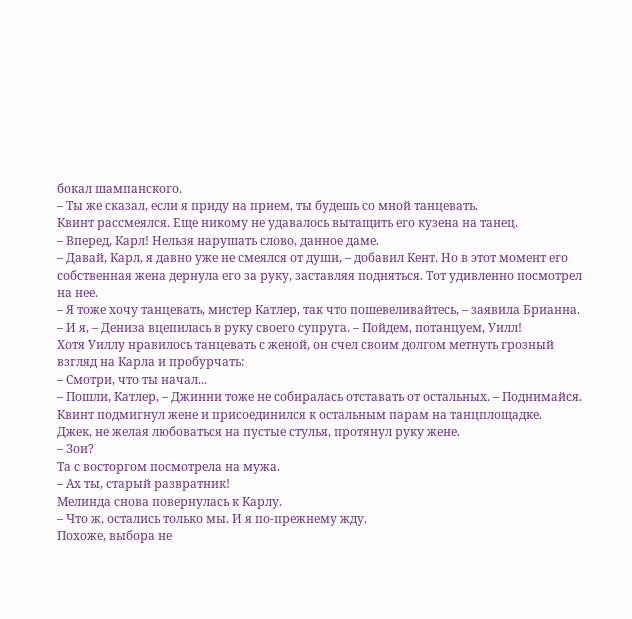бокал шампанского.
– Ты же сказал, если я приду на прием, ты будешь со мной танцевать.
Квинт рассмеялся. Еще никому не удавалось вытащить его кузена на танец.
– Вперед, Карл! Нельзя нарушать слово, данное даме.
– Давай, Карл, я давно уже не смеялся от души, – добавил Кент. Но в этот момент его собственная жена дернула его за руку, заставляя подняться. Тот удивленно посмотрел на нее.
– Я тоже хочу танцевать, мистер Катлер, так что пошевеливайтесь, – заявила Брианна.
– И я, – Дениза вцепилась в руку своего супруга. – Пойдем, потанцуем, Уилл!
Хотя Уиллу нравилось танцевать с женой, он счел своим долгом метнуть грозный взгляд на Карла и пробурчать:
– Смотри, что ты начал...
– Пошли, Катлер, – Джинни тоже не собиралась отставать от остальных. – Поднимайся.
Квинт подмигнул жене и присоединился к остальным парам на танцплощадке.
Джек, не желая любоваться на пустые стулья, протянул руку жене.
– Зои?
Та с восторгом посмотрела на мужа.
– Ах ты, старый развратник!
Мелинда снова повернулась к Карлу.
– Что ж, остались только мы. И я по-прежнему жду.
Похоже, выбора не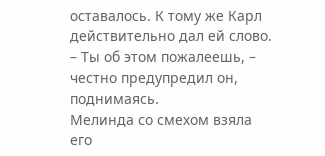оставалось. К тому же Карл действительно дал ей слово.
– Ты об этом пожалеешь, – честно предупредил он, поднимаясь.
Мелинда со смехом взяла его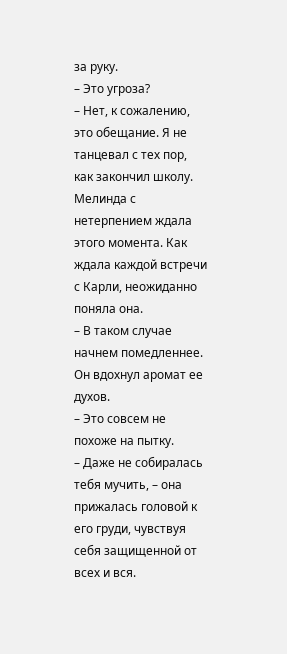за руку.
– Это угроза?
– Нет, к сожалению, это обещание. Я не танцевал с тех пор, как закончил школу.
Мелинда с нетерпением ждала этого момента. Как ждала каждой встречи с Карли, неожиданно поняла она.
– В таком случае начнем помедленнее.
Он вдохнул аромат ее духов.
– Это совсем не похоже на пытку.
– Даже не собиралась тебя мучить, – она прижалась головой к его груди, чувствуя себя защищенной от всех и вся.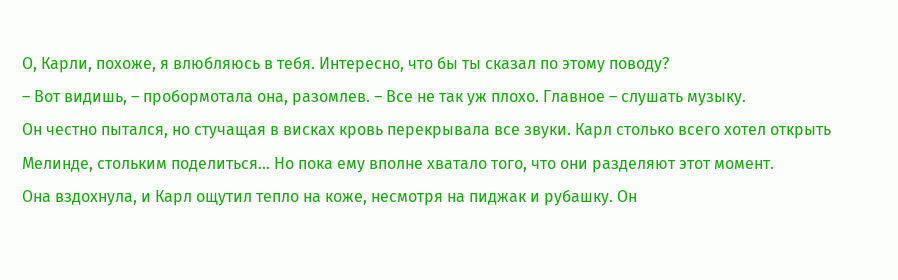О, Карли, похоже, я влюбляюсь в тебя. Интересно, что бы ты сказал по этому поводу?
– Вот видишь, – пробормотала она, разомлев. – Все не так уж плохо. Главное – слушать музыку.
Он честно пытался, но стучащая в висках кровь перекрывала все звуки. Карл столько всего хотел открыть Мелинде, стольким поделиться... Но пока ему вполне хватало того, что они разделяют этот момент.
Она вздохнула, и Карл ощутил тепло на коже, несмотря на пиджак и рубашку. Он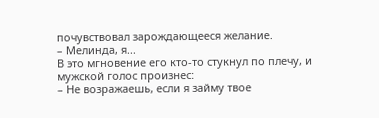почувствовал зарождающееся желание.
– Мелинда, я...
В это мгновение его кто-то стукнул по плечу, и мужской голос произнес:
– Не возражаешь, если я займу твое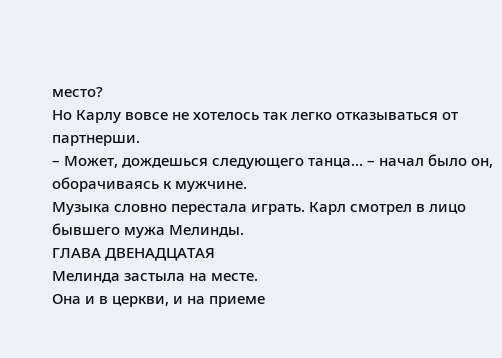место?
Но Карлу вовсе не хотелось так легко отказываться от партнерши.
– Может, дождешься следующего танца... – начал было он, оборачиваясь к мужчине.
Музыка словно перестала играть. Карл смотрел в лицо бывшего мужа Мелинды.
ГЛАВА ДВЕНАДЦАТАЯ
Мелинда застыла на месте.
Она и в церкви, и на приеме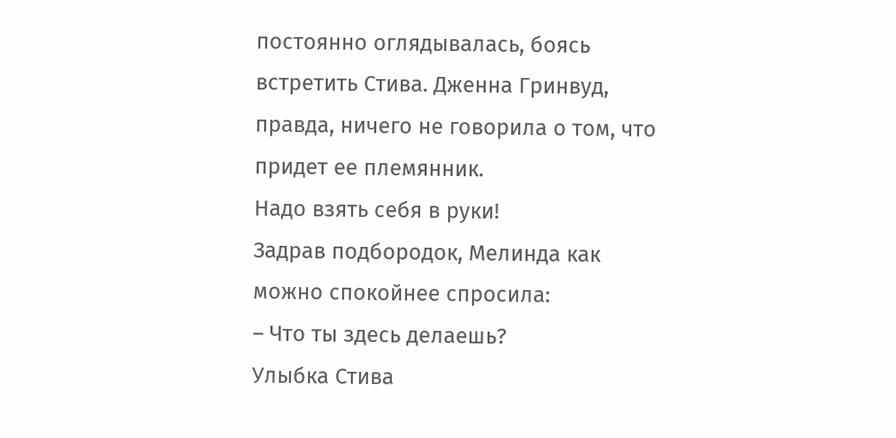постоянно оглядывалась, боясь встретить Стива. Дженна Гринвуд, правда, ничего не говорила о том, что придет ее племянник.
Надо взять себя в руки!
Задрав подбородок, Мелинда как можно спокойнее спросила:
– Что ты здесь делаешь?
Улыбка Стива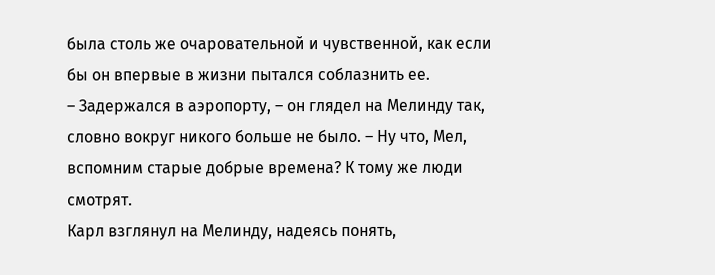была столь же очаровательной и чувственной, как если бы он впервые в жизни пытался соблазнить ее.
– Задержался в аэропорту, – он глядел на Мелинду так, словно вокруг никого больше не было. – Ну что, Мел, вспомним старые добрые времена? К тому же люди смотрят.
Карл взглянул на Мелинду, надеясь понять,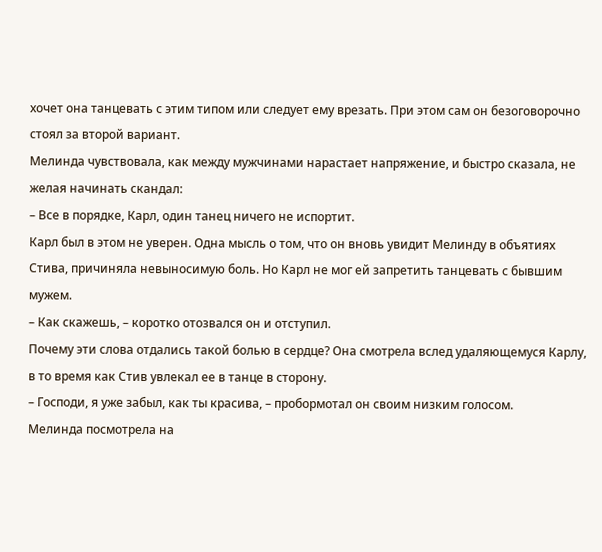хочет она танцевать с этим типом или следует ему врезать. При этом сам он безоговорочно стоял за второй вариант.
Мелинда чувствовала, как между мужчинами нарастает напряжение, и быстро сказала, не желая начинать скандал:
– Все в порядке, Карл, один танец ничего не испортит.
Карл был в этом не уверен. Одна мысль о том, что он вновь увидит Мелинду в объятиях Стива, причиняла невыносимую боль. Но Карл не мог ей запретить танцевать с бывшим мужем.
– Как скажешь, – коротко отозвался он и отступил.
Почему эти слова отдались такой болью в сердце? Она смотрела вслед удаляющемуся Карлу, в то время как Стив увлекал ее в танце в сторону.
– Господи, я уже забыл, как ты красива, – пробормотал он своим низким голосом.
Мелинда посмотрела на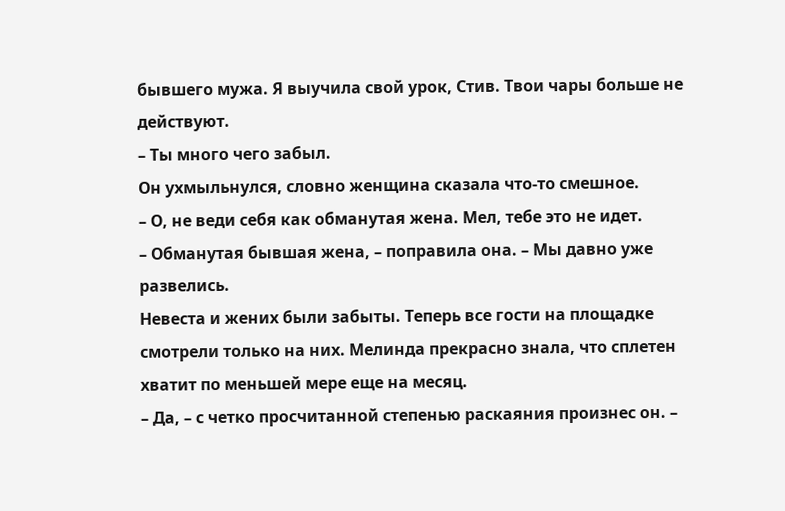бывшего мужа. Я выучила свой урок, Стив. Твои чары больше не действуют.
– Ты много чего забыл.
Он ухмыльнулся, словно женщина сказала что-то смешное.
– О, не веди себя как обманутая жена. Мел, тебе это не идет.
– Обманутая бывшая жена, – поправила она. – Мы давно уже развелись.
Невеста и жених были забыты. Теперь все гости на площадке смотрели только на них. Мелинда прекрасно знала, что сплетен хватит по меньшей мере еще на месяц.
– Да, – с четко просчитанной степенью раскаяния произнес он. –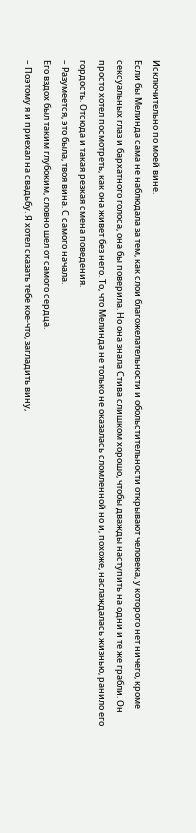Исключительно по моей вине.
Если бы Мелинда сама не наблюдала за тем, как слои благожелательности и обольстительности открывают человека, у которого нет ничего, кроме сексуальных глаз и бархатного голоса, она бы поверила. Но она знала Стива слишком хорошо, чтобы дважды наступить на одни и те же грабли. Он просто хотел посмотреть, как она живет без него. То, что Мелинда не только не оказалась сломленной но и, похоже, наслаждалась жизнью, ранило его гордость. Отсюда и такая резкая смена поведения.
– Разумеется, это была, твоя вина. С самого начала.
Его вздох был таким глубоким, словно шел от самого сердца.
– Поэтому я и приехал на свадьбу. Я хотел сказать тебе кое-что, загладить вину,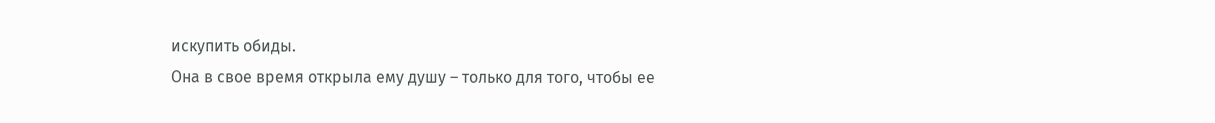искупить обиды.
Она в свое время открыла ему душу – только для того, чтобы ее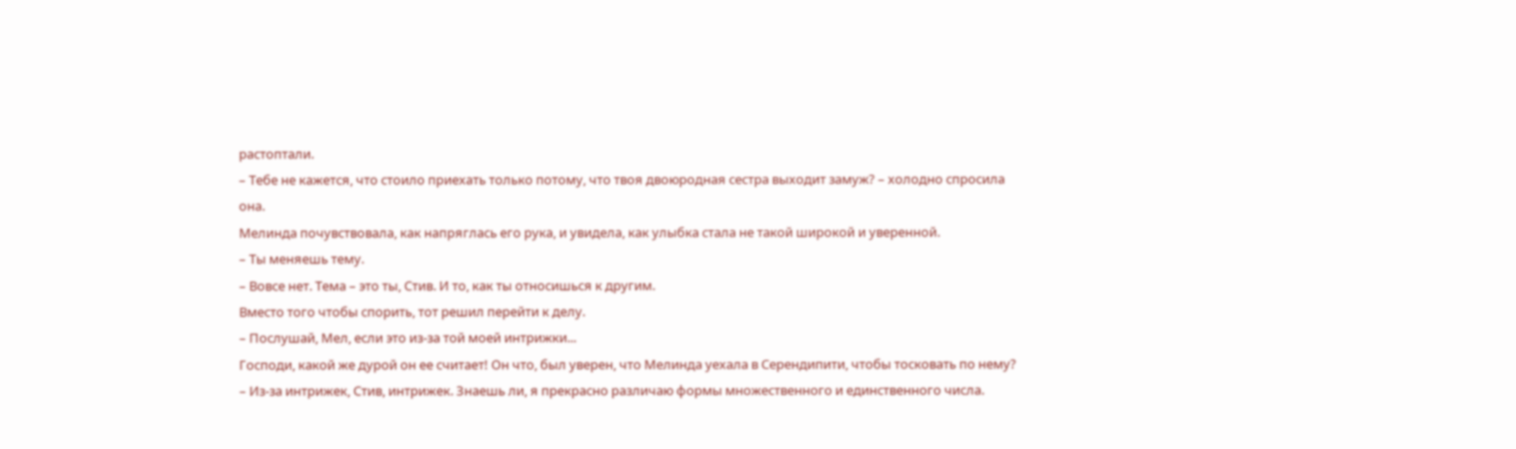растоптали.
– Тебе не кажется, что стоило приехать только потому, что твоя двоюродная сестра выходит замуж? – холодно спросила она.
Мелинда почувствовала, как напряглась его рука, и увидела, как улыбка стала не такой широкой и уверенной.
– Ты меняешь тему.
– Вовсе нет. Тема – это ты, Стив. И то, как ты относишься к другим.
Вместо того чтобы спорить, тот решил перейти к делу.
– Послушай, Мел, если это из-за той моей интрижки...
Господи, какой же дурой он ее считает! Он что, был уверен, что Мелинда уехала в Серендипити, чтобы тосковать по нему?
– Из-за интрижек, Стив, интрижек. Знаешь ли, я прекрасно различаю формы множественного и единственного числа.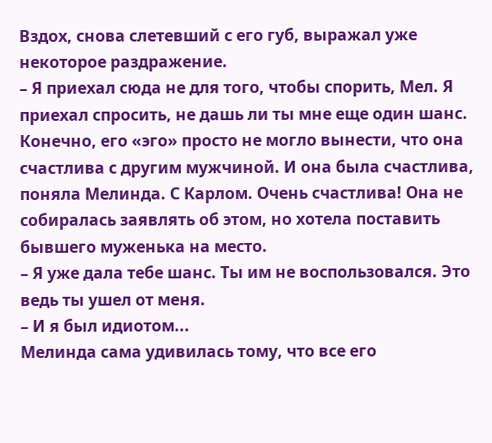Вздох, снова слетевший с его губ, выражал уже некоторое раздражение.
– Я приехал сюда не для того, чтобы спорить, Мел. Я приехал спросить, не дашь ли ты мне еще один шанс.
Конечно, его «эго» просто не могло вынести, что она счастлива с другим мужчиной. И она была счастлива, поняла Мелинда. С Карлом. Очень счастлива! Она не собиралась заявлять об этом, но хотела поставить бывшего муженька на место.
– Я уже дала тебе шанс. Ты им не воспользовался. Это ведь ты ушел от меня.
– И я был идиотом...
Мелинда сама удивилась тому, что все его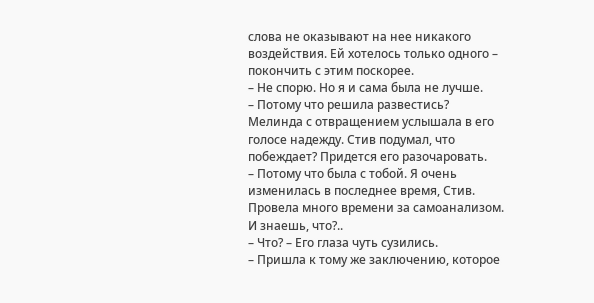слова не оказывают на нее никакого воздействия. Ей хотелось только одного – покончить с этим поскорее.
– Не спорю. Но я и сама была не лучше.
– Потому что решила развестись?
Мелинда с отвращением услышала в его голосе надежду. Стив подумал, что побеждает? Придется его разочаровать.
– Потому что была с тобой. Я очень изменилась в последнее время, Стив. Провела много времени за самоанализом. И знаешь, что?..
– Что? – Его глаза чуть сузились.
– Пришла к тому же заключению, которое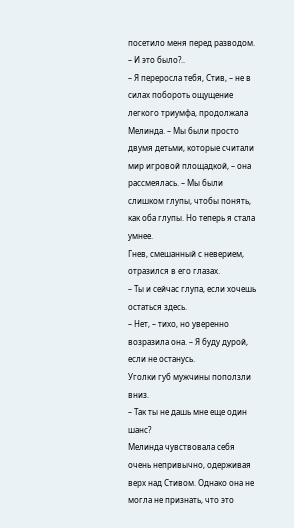посетило меня перед разводом.
– И это было?..
– Я переросла тебя, Стив, – не в силах побороть ощущение легкого триумфа, продолжала Мелинда. – Мы были просто двумя детьми, которые считали мир игровой площадкой, – она рассмеялась. – Мы были слишком глупы, чтобы понять, как оба глупы. Но теперь я стала умнее.
Гнев, смешанный с неверием, отразился в его глазах.
– Ты и сейчас глупа, если хочешь остаться здесь.
– Нет, – тихо, но уверенно возразила она. – Я буду дурой, если не останусь.
Уголки губ мужчины поползли вниз.
– Так ты не дашь мне еще один шанс?
Мелинда чувствовала себя очень непривычно, одерживая верх над Стивом. Однако она не могла не признать, что это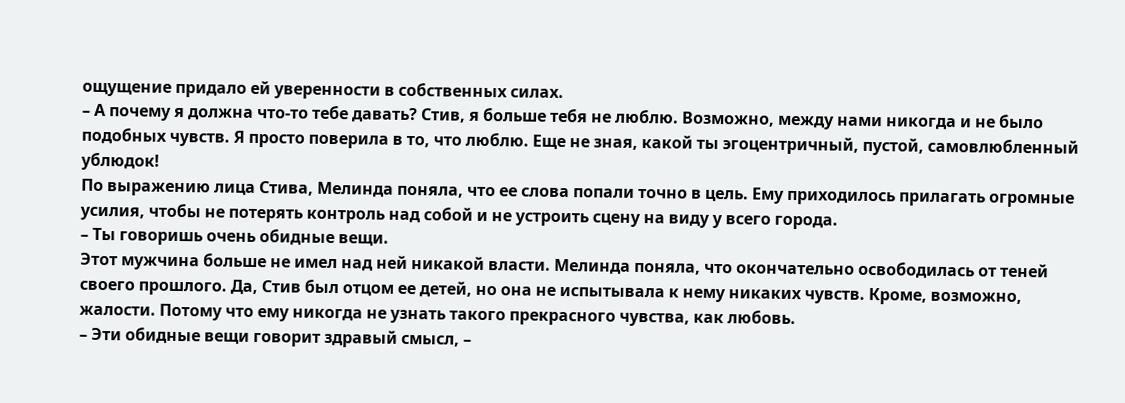ощущение придало ей уверенности в собственных силах.
– А почему я должна что-то тебе давать? Стив, я больше тебя не люблю. Возможно, между нами никогда и не было подобных чувств. Я просто поверила в то, что люблю. Еще не зная, какой ты эгоцентричный, пустой, самовлюбленный ублюдок!
По выражению лица Стива, Мелинда поняла, что ее слова попали точно в цель. Ему приходилось прилагать огромные усилия, чтобы не потерять контроль над собой и не устроить сцену на виду у всего города.
– Ты говоришь очень обидные вещи.
Этот мужчина больше не имел над ней никакой власти. Мелинда поняла, что окончательно освободилась от теней своего прошлого. Да, Стив был отцом ее детей, но она не испытывала к нему никаких чувств. Кроме, возможно, жалости. Потому что ему никогда не узнать такого прекрасного чувства, как любовь.
– Эти обидные вещи говорит здравый смысл, –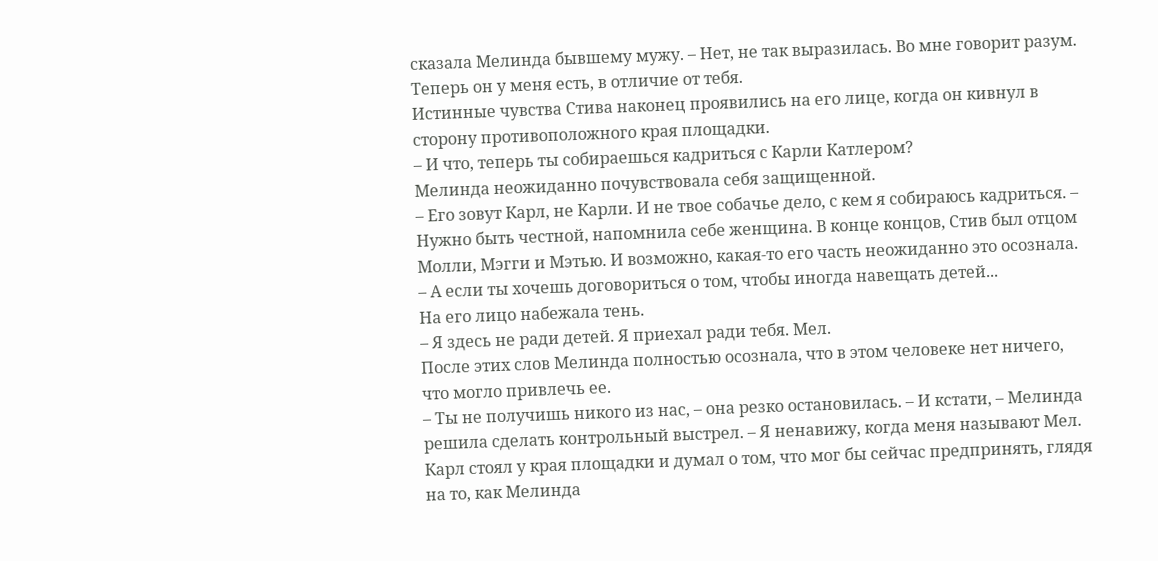сказала Мелинда бывшему мужу. – Нет, не так выразилась. Во мне говорит разум. Теперь он у меня есть, в отличие от тебя.
Истинные чувства Стива наконец проявились на его лице, когда он кивнул в сторону противоположного края площадки.
– И что, теперь ты собираешься кадриться с Карли Катлером?
Мелинда неожиданно почувствовала себя защищенной.
– Его зовут Карл, не Карли. И не твое собачье дело, с кем я собираюсь кадриться. – Нужно быть честной, напомнила себе женщина. В конце концов, Стив был отцом Молли, Мэгги и Мэтью. И возможно, какая-то его часть неожиданно это осознала. – А если ты хочешь договориться о том, чтобы иногда навещать детей...
На его лицо набежала тень.
– Я здесь не ради детей. Я приехал ради тебя. Мел.
После этих слов Мелинда полностью осознала, что в этом человеке нет ничего, что могло привлечь ее.
– Ты не получишь никого из нас, – она резко остановилась. – И кстати, – Мелинда решила сделать контрольный выстрел. – Я ненавижу, когда меня называют Мел.
Карл стоял у края площадки и думал о том, что мог бы сейчас предпринять, глядя на то, как Мелинда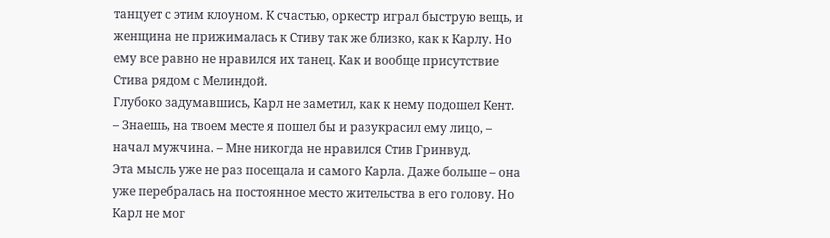танцует с этим клоуном. К счастью, оркестр играл быструю вещь, и женщина не прижималась к Стиву так же близко, как к Карлу. Но ему все равно не нравился их танец. Как и вообще присутствие Стива рядом с Мелиндой.
Глубоко задумавшись, Карл не заметил, как к нему подошел Кент.
– Знаешь, на твоем месте я пошел бы и разукрасил ему лицо, – начал мужчина. – Мне никогда не нравился Стив Гринвуд.
Эта мысль уже не раз посещала и самого Карла. Даже больше – она уже перебралась на постоянное место жительства в его голову. Но Карл не мог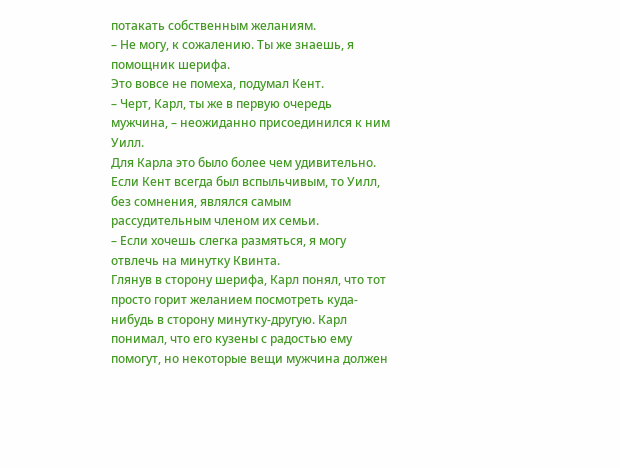потакать собственным желаниям.
– Не могу, к сожалению. Ты же знаешь, я помощник шерифа.
Это вовсе не помеха, подумал Кент.
– Черт, Карл, ты же в первую очередь мужчина, – неожиданно присоединился к ним Уилл.
Для Карла это было более чем удивительно. Если Кент всегда был вспыльчивым, то Уилл, без сомнения, являлся самым рассудительным членом их семьи.
– Если хочешь слегка размяться, я могу отвлечь на минутку Квинта.
Глянув в сторону шерифа, Карл понял, что тот просто горит желанием посмотреть куда-нибудь в сторону минутку-другую. Карл понимал, что его кузены с радостью ему помогут, но некоторые вещи мужчина должен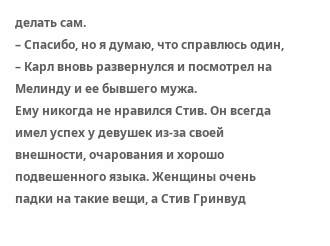делать сам.
– Спасибо, но я думаю, что справлюсь один, – Карл вновь развернулся и посмотрел на Мелинду и ее бывшего мужа.
Ему никогда не нравился Стив. Он всегда имел успех у девушек из-за своей внешности, очарования и хорошо подвешенного языка. Женщины очень падки на такие вещи, а Стив Гринвуд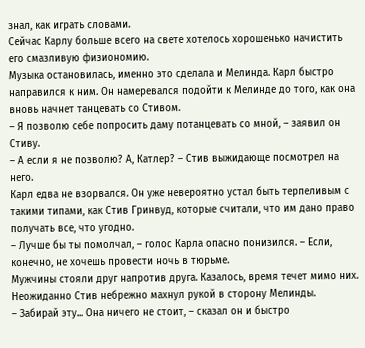знал, как играть словами.
Сейчас Карлу больше всего на свете хотелось хорошенько начистить его смазливую физиономию.
Музыка остановилась, именно это сделала и Мелинда. Карл быстро направился к ним. Он намеревался подойти к Мелинде до того, как она вновь начнет танцевать со Стивом.
– Я позволю себе попросить даму потанцевать со мной, – заявил он Стиву.
– А если я не позволю? А, Катлер? – Стив выжидающе посмотрел на него.
Карл едва не взорвался. Он уже невероятно устал быть терпеливым с такими типами, как Стив Гринвуд, которые считали, что им дано право получать все, что угодно.
– Лучше бы ты помолчал, – голос Карла опасно понизился. – Если, конечно, не хочешь провести ночь в тюрьме.
Мужчины стояли друг напротив друга. Казалось, время течет мимо них. Неожиданно Стив небрежно махнул рукой в сторону Мелинды.
– Забирай эту... Она ничего не стоит, – сказал он и быстро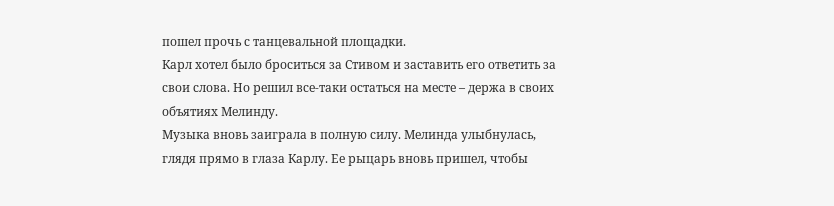пошел прочь с танцевальной площадки.
Карл хотел было броситься за Стивом и заставить его ответить за свои слова. Но решил все-таки остаться на месте – держа в своих объятиях Мелинду.
Музыка вновь заиграла в полную силу. Мелинда улыбнулась, глядя прямо в глаза Карлу. Ее рыцарь вновь пришел, чтобы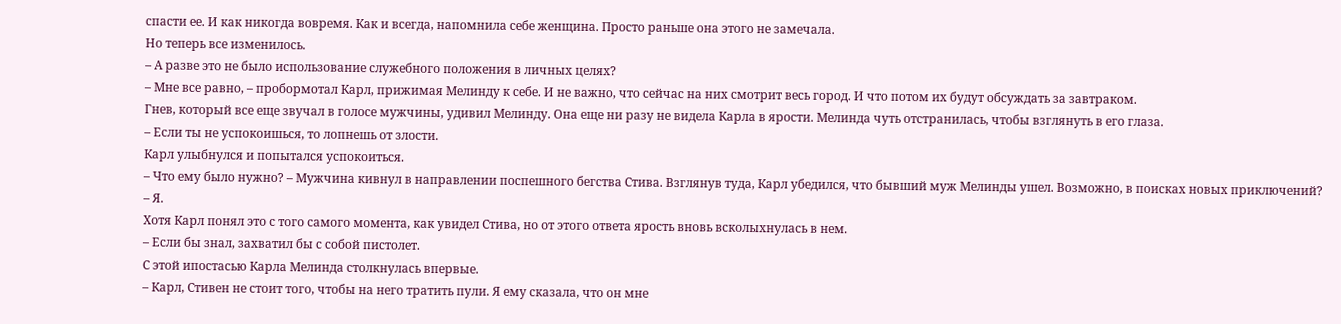спасти ее. И как никогда вовремя. Как и всегда, напомнила себе женщина. Просто раньше она этого не замечала.
Но теперь все изменилось.
– А разве это не было использование служебного положения в личных целях?
– Мне все равно, – пробормотал Карл, прижимая Мелинду к себе. И не важно, что сейчас на них смотрит весь город. И что потом их будут обсуждать за завтраком.
Гнев, который все еще звучал в голосе мужчины, удивил Мелинду. Она еще ни разу не видела Карла в ярости. Мелинда чуть отстранилась, чтобы взглянуть в его глаза.
– Если ты не успокоишься, то лопнешь от злости.
Карл улыбнулся и попытался успокоиться.
– Что ему было нужно? – Мужчина кивнул в направлении поспешного бегства Стива. Взглянув туда, Карл убедился, что бывший муж Мелинды ушел. Возможно, в поисках новых приключений?
– Я.
Хотя Карл понял это с того самого момента, как увидел Стива, но от этого ответа ярость вновь всколыхнулась в нем.
– Если бы знал, захватил бы с собой пистолет.
С этой ипостасью Карла Мелинда столкнулась впервые.
– Карл, Стивен не стоит того, чтобы на него тратить пули. Я ему сказала, что он мне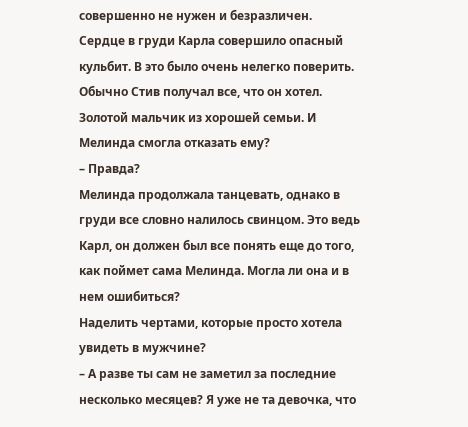совершенно не нужен и безразличен.
Сердце в груди Карла совершило опасный кульбит. В это было очень нелегко поверить. Обычно Стив получал все, что он хотел. Золотой мальчик из хорошей семьи. И Мелинда смогла отказать ему?
– Правда?
Мелинда продолжала танцевать, однако в груди все словно налилось свинцом. Это ведь Карл, он должен был все понять еще до того, как поймет сама Мелинда. Могла ли она и в нем ошибиться?
Наделить чертами, которые просто хотела увидеть в мужчине?
– А разве ты сам не заметил за последние несколько месяцев? Я уже не та девочка, что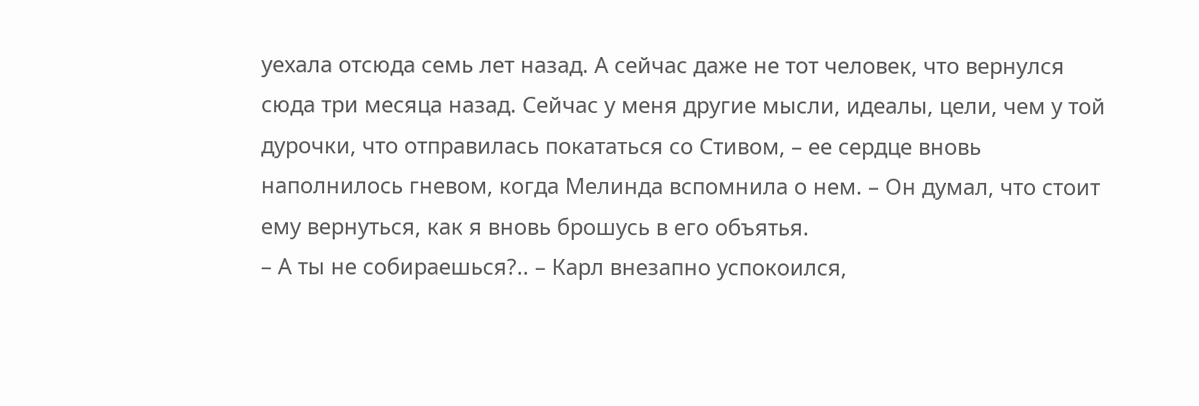уехала отсюда семь лет назад. А сейчас даже не тот человек, что вернулся сюда три месяца назад. Сейчас у меня другие мысли, идеалы, цели, чем у той дурочки, что отправилась покататься со Стивом, – ее сердце вновь наполнилось гневом, когда Мелинда вспомнила о нем. – Он думал, что стоит ему вернуться, как я вновь брошусь в его объятья.
– А ты не собираешься?.. – Карл внезапно успокоился,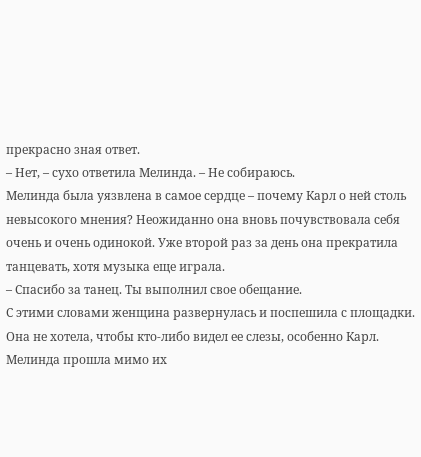прекрасно зная ответ.
– Нет, – сухо ответила Мелинда. – Не собираюсь.
Мелинда была уязвлена в самое сердце – почему Карл о ней столь невысокого мнения? Неожиданно она вновь почувствовала себя очень и очень одинокой. Уже второй раз за день она прекратила танцевать, хотя музыка еще играла.
– Спасибо за танец. Ты выполнил свое обещание.
С этими словами женщина развернулась и поспешила с площадки. Она не хотела, чтобы кто-либо видел ее слезы, особенно Карл.
Мелинда прошла мимо их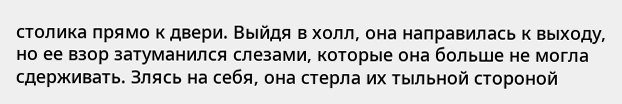столика прямо к двери. Выйдя в холл, она направилась к выходу, но ее взор затуманился слезами, которые она больше не могла сдерживать. Злясь на себя, она стерла их тыльной стороной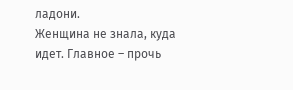ладони.
Женщина не знала, куда идет. Главное – прочь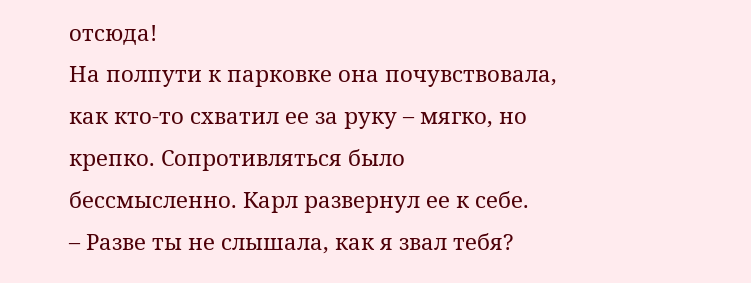отсюда!
На полпути к парковке она почувствовала, как кто-то схватил ее за руку – мягко, но крепко. Сопротивляться было бессмысленно. Карл развернул ее к себе.
– Разве ты не слышала, как я звал тебя?